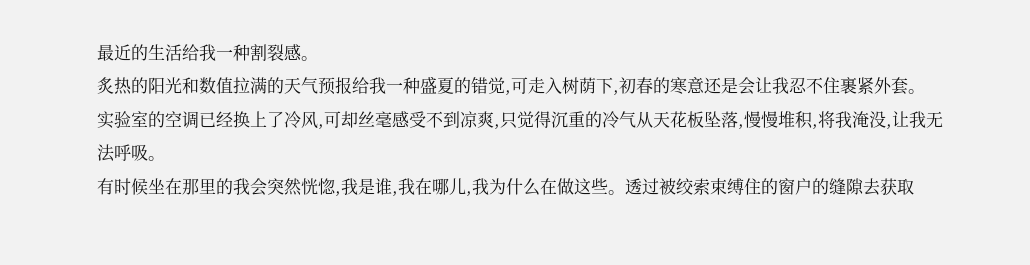最近的生活给我一种割裂感。
炙热的阳光和数值拉满的天气预报给我一种盛夏的错觉,可走入树荫下,初春的寒意还是会让我忍不住裹紧外套。
实验室的空调已经换上了冷风,可却丝毫感受不到凉爽,只觉得沉重的冷气从天花板坠落,慢慢堆积,将我淹没,让我无法呼吸。
有时候坐在那里的我会突然恍惚,我是谁,我在哪儿,我为什么在做这些。透过被绞索束缚住的窗户的缝隙去获取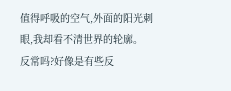值得呼吸的空气,外面的阳光刺眼,我却看不清世界的轮廓。
反常吗?好像是有些反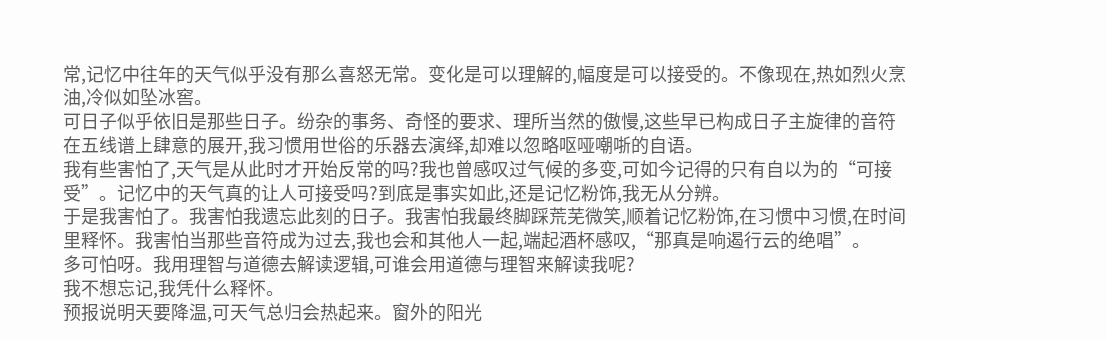常,记忆中往年的天气似乎没有那么喜怒无常。变化是可以理解的,幅度是可以接受的。不像现在,热如烈火烹油,冷似如坠冰窖。
可日子似乎依旧是那些日子。纷杂的事务、奇怪的要求、理所当然的傲慢,这些早已构成日子主旋律的音符在五线谱上肆意的展开,我习惯用世俗的乐器去演绎,却难以忽略呕哑嘲哳的自语。
我有些害怕了,天气是从此时才开始反常的吗?我也曾感叹过气候的多变,可如今记得的只有自以为的“可接受”。记忆中的天气真的让人可接受吗?到底是事实如此,还是记忆粉饰,我无从分辨。
于是我害怕了。我害怕我遗忘此刻的日子。我害怕我最终脚踩荒芜微笑,顺着记忆粉饰,在习惯中习惯,在时间里释怀。我害怕当那些音符成为过去,我也会和其他人一起,端起酒杯感叹,“那真是响遏行云的绝唱”。
多可怕呀。我用理智与道德去解读逻辑,可谁会用道德与理智来解读我呢?
我不想忘记,我凭什么释怀。
预报说明天要降温,可天气总归会热起来。窗外的阳光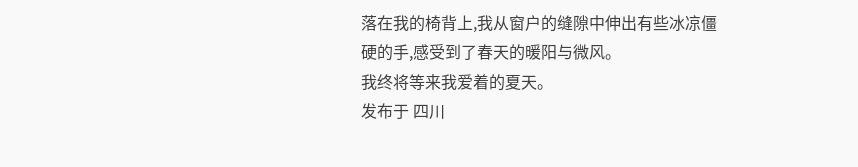落在我的椅背上,我从窗户的缝隙中伸出有些冰凉僵硬的手,感受到了春天的暖阳与微风。
我终将等来我爱着的夏天。
发布于 四川